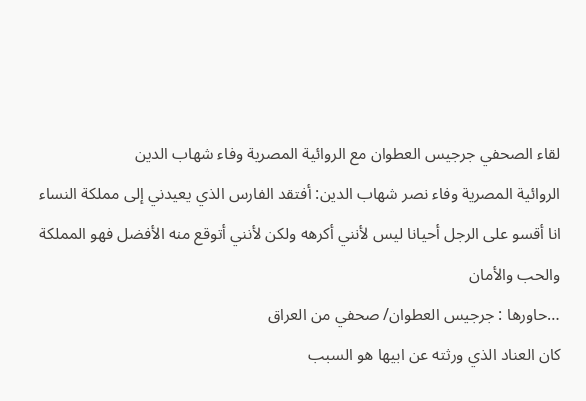لقاء الصحفي جرجيس العطوان مع الروائية المصرية وفاء شهاب الدين
الروائية المصرية وفاء نصر شهاب الدين: أفتقد الفارس الذي يعيدني إلى مملكة النساء
انا أقسو على الرجل أحيانا ليس لأنني أكرهه ولكن لأنني أتوقع منه الأفضل فهو المملكة والحب والأمان
…حاورها : جرجيس العطوان/ صحفي من العراق
كان العناد الذي ورثته عن ابيها هو السبب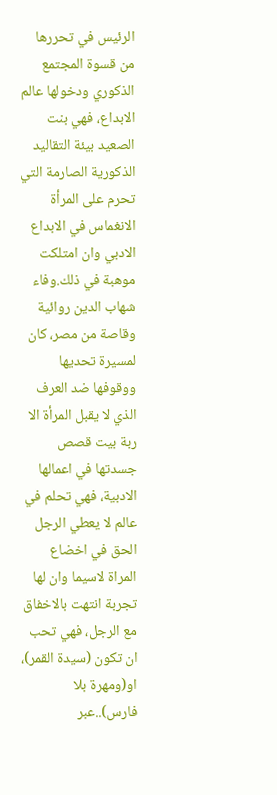الرئيس في تحررها من قسوة المجتمع
الذكوري ودخولها عالم الابداع، فهي بنت الصعيد بيئة التقاليد الذكورية الصارمة التي تحرم على المرأة الانغماس في الابداع الادبي وان امتلكت موهبة في ذلك.وفاء شهاب الدين روائية وقاصة من مصر، كان لمسيرة تحديها ووقوفها ضد العرف الذي لا يقبل المرأة الا ربة بيت قصص جسدتها في اعمالها الادبية، فهي تحلم في عالم لا يعطي الرجل الحق في اخضاع المراة لاسيما وان لها تجربة انتهت بالاخفاق مع الرجل، فهي تحب ان تكون (سيدة القمر)، او(ومهرة بلا فارس)..عبر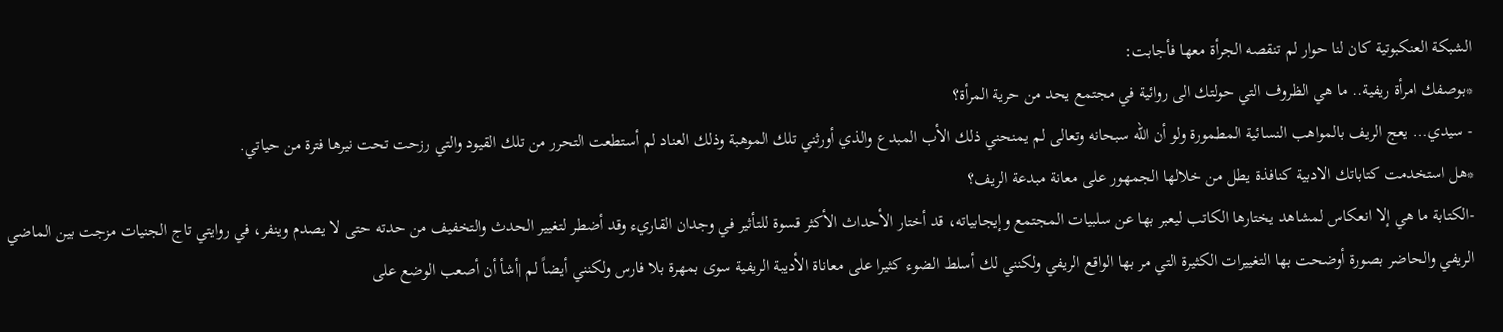الشبكة العنكبوتية كان لنا حوار لم تنقصه الجرأة معها فأجابت:
*بوصفك امرأة ريفية.. ما هي الظروف التي حولتك الى روائية في مجتمع يحد من حرية المرأة؟
- سيدي… يعج الريف بالمواهب النسائية المطمورة ولو أن الله سبحانه وتعالى لم يمنحني ذلك الأب المبدع والذي أورثني تلك الموهبة وذلك العناد لم أستطعت التحرر من تلك القيود والتي رزحت تحت نيرها فترة من حياتي.
*هل استخدمت كتاباتك الادبية كنافذة يطل من خلالها الجمهور على معانة مبدعة الريف؟
-الكتابة ما هي إلا انعكاس لمشاهد يختارها الكاتب ليعبر بها عن سلبيات المجتمع وإيجابياته، قد أختار الأحداث الأكثر قسوة للتأثير في وجدان القاريء وقد أضطر لتغيير الحدث والتخفيف من حدته حتى لا يصدم وينفر، في روايتي تاج الجنيات مزجت بين الماضي الريفي والحاضر بصورة أوضحت بها التغييرات الكثيرة التي مر بها الواقع الريفي ولكنني لك أسلط الضوء كثيرا على معاناة الأديبة الريفية سوى بمهرة بلا فارس ولكنني أيضاً لم |أشأ أن أصعب الوضع على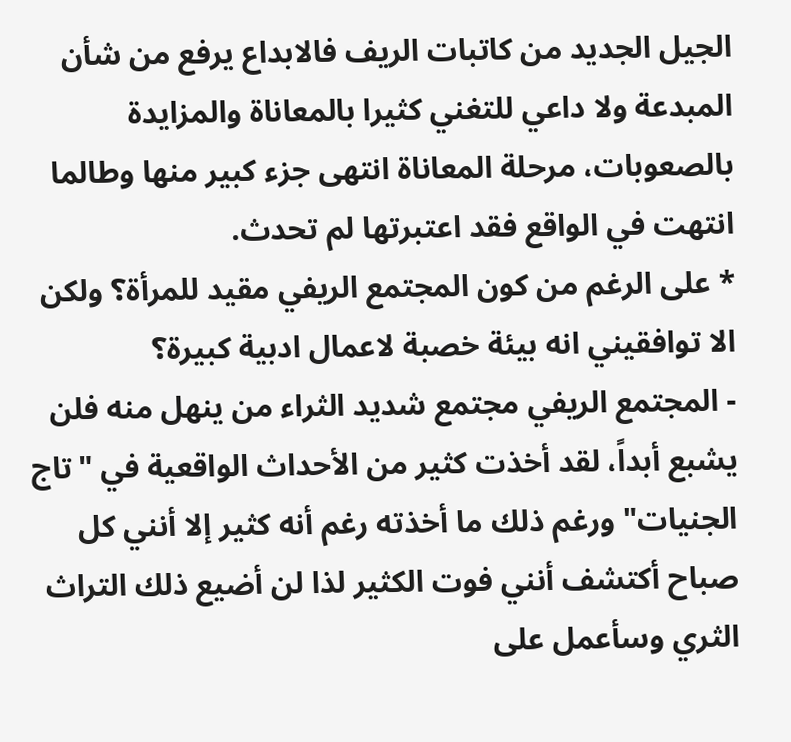الجيل الجديد من كاتبات الريف فالابداع يرفع من شأن المبدعة ولا داعي للتغني كثيرا بالمعاناة والمزايدة بالصعوبات، مرحلة المعاناة انتهى جزء كبير منها وطالما انتهت في الواقع فقد اعتبرتها لم تحدث.
* على الرغم من كون المجتمع الريفي مقيد للمرأة؟ ولكن الا توافقيني انه بيئة خصبة لاعمال ادبية كبيرة؟
- المجتمع الريفي مجتمع شديد الثراء من ينهل منه فلن يشبع أبداً، لقد أخذت كثير من الأحداث الواقعية في "تاج الجنيات" ورغم ذلك ما أخذته رغم أنه كثير إلا أنني كل صباح أكتشف أنني فوت الكثير لذا لن أضيع ذلك التراث الثري وسأعمل على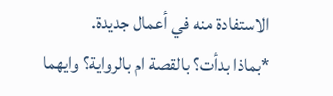الاستفادة منه في أعمال جديدة.
*بماذا بدأت؟ بالقصة ام بالرواية؟ وايهما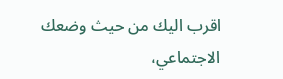اقرب اليك من حيث وضعك الاجتماعي،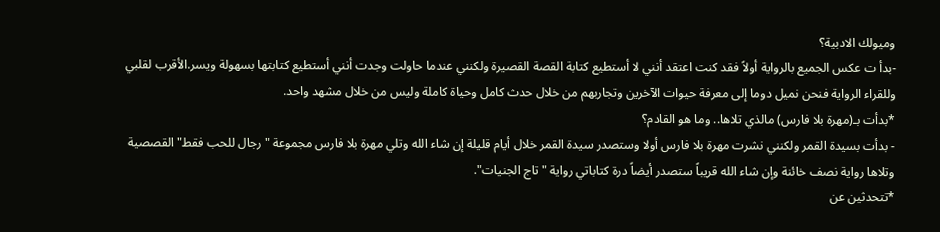وميولك الادبية؟
-بدأ ت عكس الجميع بالرواية أولاً فقد كنت اعتقد أنني لا أستطيع كتابة القصة القصيرة ولكنني عندما حاولت وجدت أنني أستطيع كتابتها بسهولة ويسر.الأقرب لقلبي وللقراء الرواية فنحن نميل دوما إلى معرفة حيوات الآخرين وتجاربهم من خلال حدث كامل وحياة كاملة وليس من خلال مشهد واحد.
*بدأت بـ(مهرة بلا فارس) مالذي تلاها.. وما هو القادم؟
- بدأت بسيدة القمر ولكنني نشرت مهرة بلا فارس أولا وستصدر سيدة القمر خلال أيام قليلة إن شاء الله وتلي مهرة بلا فارس مجموعة "رجال للحب فقط" القصصية وتلاها رواية نصف خائنة وإن شاء الله قريباً ستصدر أيضاً درة كتاباتي رواية "تاج الجنيات".
*تتحدثين عن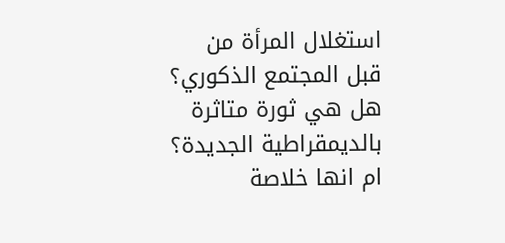استغلال المرأة من قبل المجتمع الذكوري؟ هل هي ثورة متاثرة بالديمقراطية الجديدة؟ ام انها خلاصة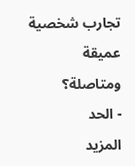تجارب شخصية عميقة ومتاصلة؟
- الحد
المزيد